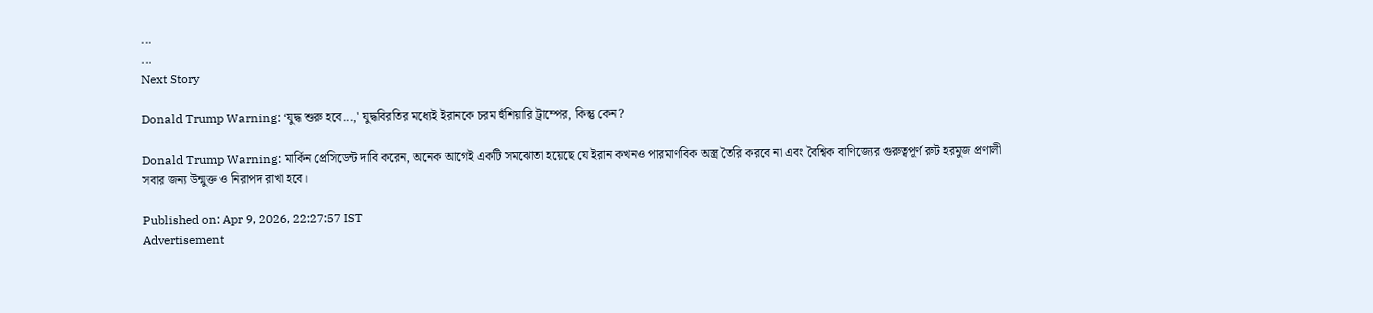...
...
Next Story

Donald Trump Warning: ‘যুদ্ধ শুরু হবে...,' যুদ্ধবিরতির মধ্যেই ইরানকে চরম হুঁশিয়ারি ট্রাম্পের, কিন্তু কেন?

Donald Trump Warning: মার্কিন প্রেসিডেন্ট দাবি করেন, অনেক আগেই একটি সমঝোতা হয়েছে যে ইরান কখনও পারমাণবিক অস্ত্র তৈরি করবে না এবং বৈশ্বিক বাণিজ্যের গুরুত্বপূর্ণ রুট হরমুজ প্রণালী সবার জন্য উন্মুক্ত ও নিরাপদ রাখা হবে।

Published on: Apr 9, 2026, 22:27:57 IST
Advertisement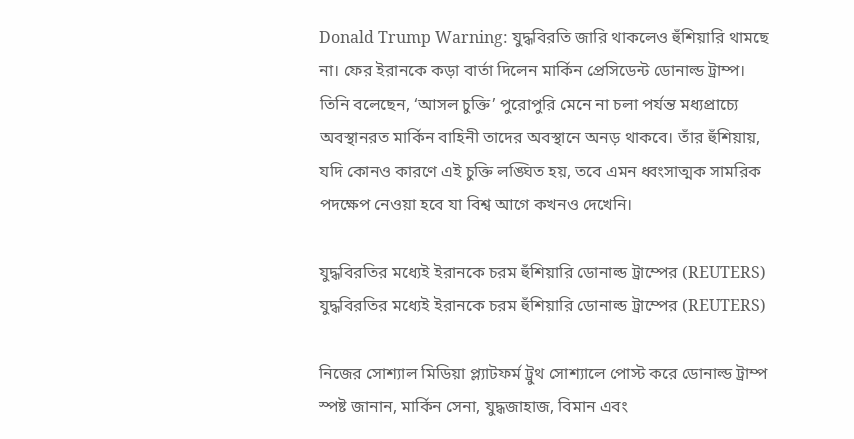Donald Trump Warning: যুদ্ধবিরতি জারি থাকলেও হুঁশিয়ারি থামছে না। ফের ইরানকে কড়া বার্তা দিলেন মার্কিন প্রেসিডেন্ট ডোনাল্ড ট্রাম্প। তিনি বলেছেন, ‘আসল চুক্তি’ পুরোপুরি মেনে না চলা পর্যন্ত মধ্যপ্রাচ্যে অবস্থানরত মার্কিন বাহিনী তাদের অবস্থানে অনড় থাকবে। তাঁর হুঁশিয়ায়, যদি কোনও কারণে এই চুক্তি লঙ্ঘিত হয়, তবে এমন ধ্বংসাত্মক সামরিক পদক্ষেপ নেওয়া হবে যা বিশ্ব আগে কখনও দেখেনি।

যুদ্ধবিরতির মধ্যেই ইরানকে চরম হুঁশিয়ারি ডোনাল্ড ট্রাম্পের (REUTERS)
যুদ্ধবিরতির মধ্যেই ইরানকে চরম হুঁশিয়ারি ডোনাল্ড ট্রাম্পের (REUTERS)

নিজের সোশ্যাল মিডিয়া প্ল্যাটফর্ম ট্রুথ সোশ্যালে পোস্ট করে ডোনাল্ড ট্রাম্প স্পষ্ট জানান, মার্কিন সেনা, যুদ্ধজাহাজ, বিমান এবং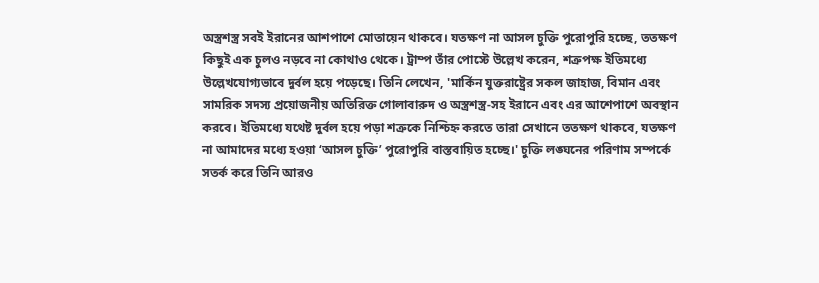অস্ত্রশস্ত্র সবই ইরানের আশপাশে মোতায়েন থাকবে। যতক্ষণ না আসল চুক্তি পুরোপুরি হচ্ছে, ততক্ষণ কিছুই এক চুলও নড়বে না কোথাও থেকে। ট্রাম্প তাঁর পোস্টে উল্লেখ করেন, শত্রুপক্ষ ইতিমধ্যে উল্লেখযোগ্যভাবে দুর্বল হয়ে পড়েছে। তিনি লেখেন, 'মার্কিন যুক্তরাষ্ট্রের সকল জাহাজ, বিমান এবং সামরিক সদস্য প্রয়োজনীয় অতিরিক্ত গোলাবারুদ ও অস্ত্রশস্ত্র-সহ ইরানে এবং এর আশেপাশে অবস্থান করবে। ইতিমধ্যে যথেষ্ট দুর্বল হয়ে পড়া শত্রুকে নিশ্চিহ্ন করতে তারা সেখানে ততক্ষণ থাকবে, যতক্ষণ না আমাদের মধ্যে হওয়া ‘আসল চুক্তি’ পুরোপুরি বাস্তবায়িত হচ্ছে।' চুক্তি লঙ্ঘনের পরিণাম সম্পর্কে সতর্ক করে তিনি আরও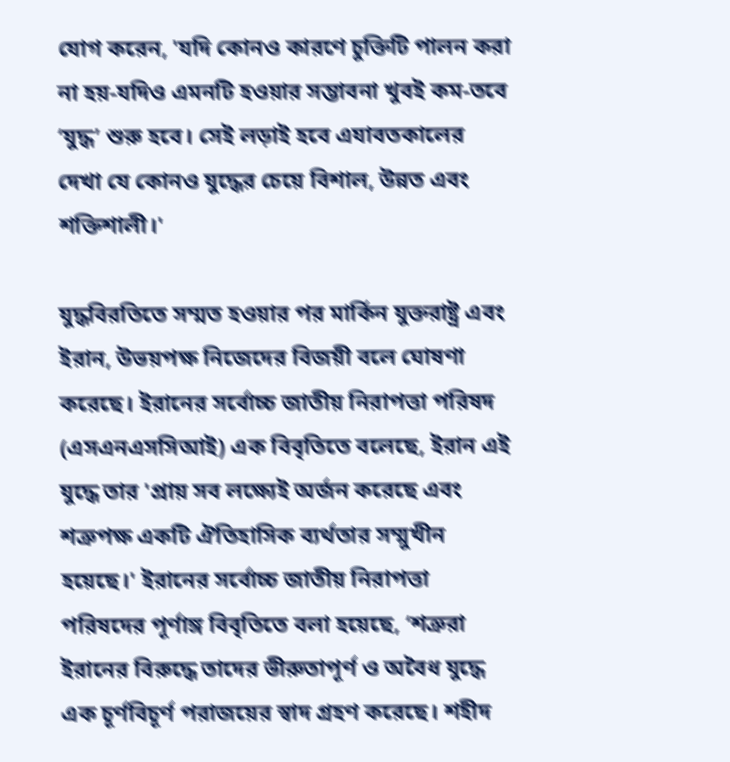যোগ করেন, 'যদি কোনও কারণে চুক্তিটি পালন করা না হয়-যদিও এমনটি হওয়ার সম্ভাবনা খুবই কম-তবে ‘যুদ্ধ’ শুরু হবে। সেই লড়াই হবে এযাবতকালের দেখা যে কোনও যুদ্ধের চেয়ে বিশাল, উন্নত এবং শক্তিশালী।'

যুদ্ধবিরতিতে সম্মত হওয়ার পর মার্কিন যুক্তরাষ্ট্র এবং ইরান, উভয়পক্ষ নিজেদের বিজয়ী বলে ঘোষণা করেছে। ইরানের সর্বোচ্চ জাতীয় নিরাপত্তা পরিষদ (এসএনএসসিআই) এক বিবৃতিতে বলেছে, ইরান এই যুদ্ধে তার 'প্রায় সব লক্ষ্যেই অর্জন করেছে এবং শত্রুপক্ষ একটি ঐতিহাসিক ব্যর্থতার সম্মুখীন হয়েছে।' ইরানের সর্বোচ্চ জাতীয় নিরাপত্তা পরিষদের পূর্ণাঙ্গ বিবৃতিতে বলা হয়েছে, ‘শত্রুরা ইরানের বিরুদ্ধে তাদের ভীরুতাপূর্ণ ও অবৈধ যুদ্ধে এক চূর্ণবিচূর্ণ পরাজয়ের স্বাদ গ্রহণ করেছে। শহীদ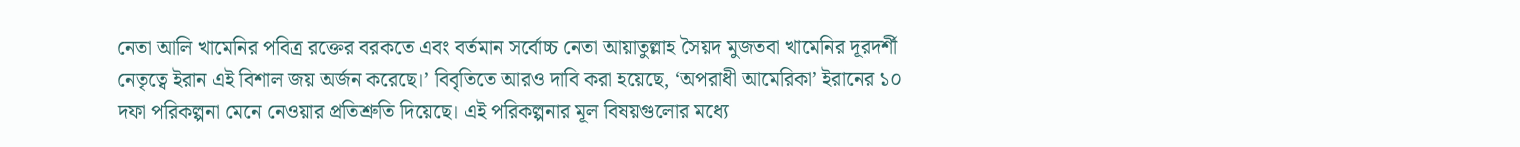নেতা আলি খামেনির পবিত্র রক্তের বরকতে এবং বর্তমান সর্বোচ্চ নেতা আয়াতুল্লাহ সৈয়দ মুজতবা খামেনির দূরদর্শী নেতৃত্বে ইরান এই বিশাল জয় অর্জন করেছে।’ বিবৃতিতে আরও দাবি করা হয়েছে, ‘অপরাধী আমেরিকা’ ইরানের ১০ দফা পরিকল্পনা মেনে নেওয়ার প্রতিশ্রুতি দিয়েছে। এই পরিকল্পনার মূল বিষয়গুলোর মধ্যে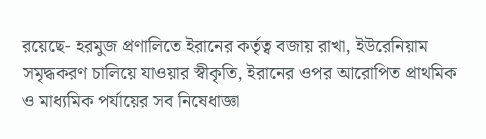রয়েছে- হরমুজ প্রণালিতে ইরানের কর্তৃত্ব বজায় রাখা, ইউরেনিয়াম সমৃদ্ধকরণ চালিয়ে যাওয়ার স্বীকৃতি, ইরানের ওপর আরোপিত প্রাথমিক ও মাধ্যমিক পর্যায়ের সব নিষেধাজ্ঞা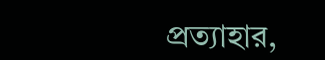প্রত্যাহার,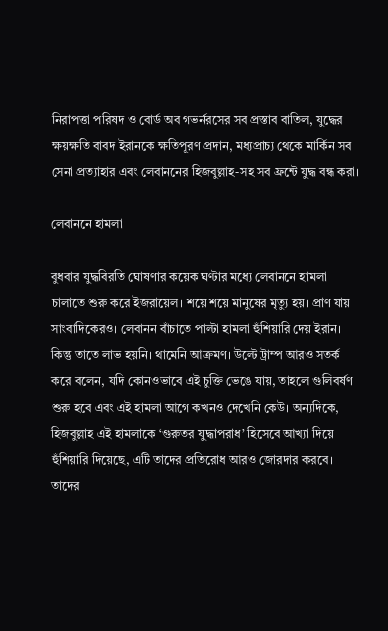নিরাপত্তা পরিষদ ও বোর্ড অব গভর্নরসের সব প্রস্তাব বাতিল, যুদ্ধের ক্ষয়ক্ষতি বাবদ ইরানকে ক্ষতিপূরণ প্রদান, মধ্যপ্রাচ্য থেকে মার্কিন সব সেনা প্রত্যাহার এবং লেবাননের হিজবুল্লাহ-সহ সব ফ্রন্টে যুদ্ধ বন্ধ করা।

লেবাননে হামলা

বুধবার যুদ্ধবিরতি ঘোষণার কয়েক ঘণ্টার মধ্যে লেবাননে হামলা চালাতে শুরু করে ইজরায়েল। শয়ে শয়ে মানুষের মৃত্যু হয়। প্রাণ যায় সাংবাদিকেরও। লেবানন বাঁচাতে পাল্টা হামলা হুঁশিয়ারি দেয় ইরান। কিন্তু তাতে লাভ হয়নি। থামেনি আক্রমণ। উল্টে ট্রাম্প আরও সতর্ক করে বলেন, যদি কোনওভাবে এই চুক্তি ভেঙে যায়, তাহলে গুলিবর্ষণ শুরু হবে এবং এই হামলা আগে কখনও দেখেনি কেউ। অন্যদিকে, হিজবুল্লাহ এই হামলাকে ‘গুরুতর যুদ্ধাপরাধ’ হিসেবে আখ্যা দিয়ে হুঁশিয়ারি দিয়েছে, এটি তাদের প্রতিরোধ আরও জোরদার করবে। তাদের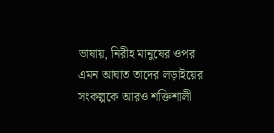ভাষায়, নিরীহ মানুষের ওপর এমন আঘাত তাদের লড়াইয়ের সংকল্পকে আরও শক্তিশালী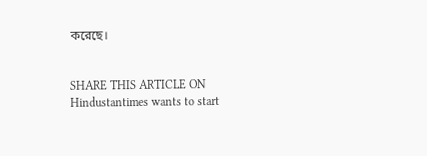করেছে।


SHARE THIS ARTICLE ON
Hindustantimes wants to start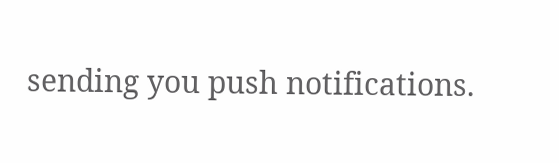sending you push notifications.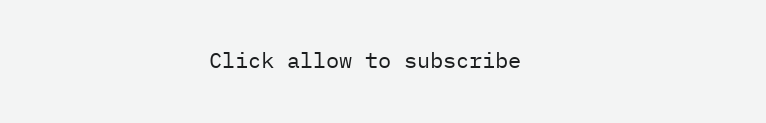Click allow to subscribe